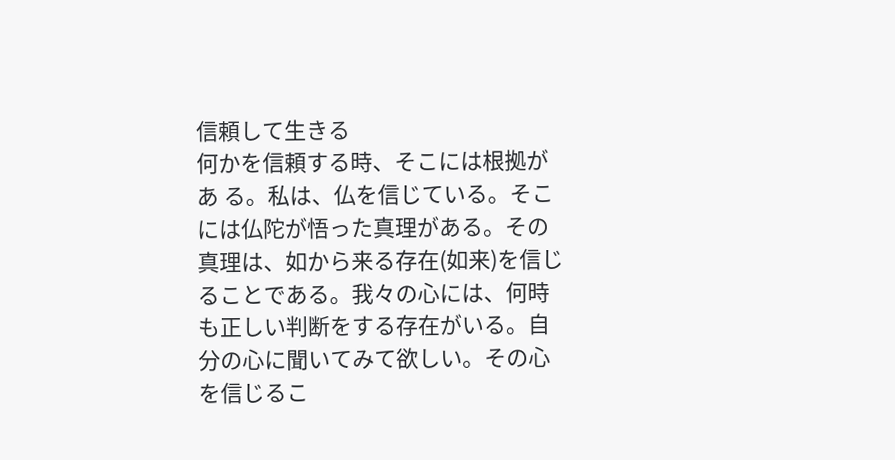信頼して生きる
何かを信頼する時、そこには根拠があ る。私は、仏を信じている。そこには仏陀が悟った真理がある。その真理は、如から来る存在(如来)を信じることである。我々の心には、何時も正しい判断をする存在がいる。自分の心に聞いてみて欲しい。その心を信じるこ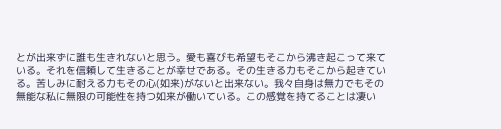とが出来ずに誰も生きれないと思う。愛も喜びも希望もそこから沸き起こって来ている。それを信頼して生きることが幸せである。その生きる力もそこから起きている。苦しみに耐える力もその心(如来)がないと出来ない。我々自身は無力でもその無能な私に無限の可能性を持つ如来が働いている。この感覚を持てることは凄い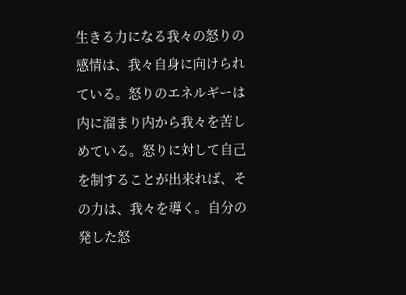生きる力になる我々の怒りの感情は、我々自身に向けられている。怒りのエネルギーは内に溜まり内から我々を苦しめている。怒りに対して自己を制することが出来れば、その力は、我々を導く。自分の発した怒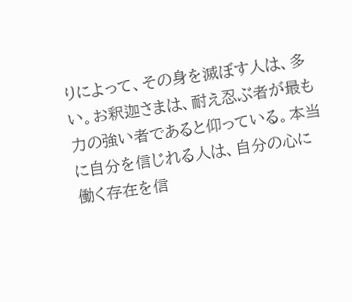りによって、その身を滅ぼす人は、多い。お釈迦さまは、耐え忍ぶ者が最も力の強い者であると仰っている。本当に自分を信じれる人は、自分の心に働く存在を信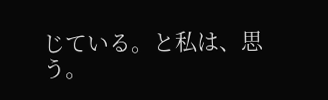じている。と私は、思う。